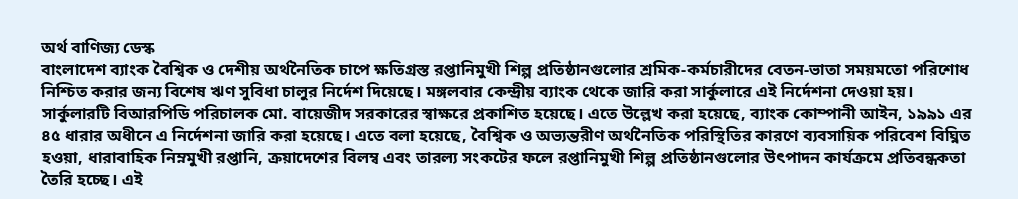অর্থ বাণিজ্য ডেস্ক
বাংলাদেশ ব্যাংক বৈশ্বিক ও দেশীয় অর্থনৈতিক চাপে ক্ষতিগ্রস্ত রপ্তানিমুখী শিল্প প্রতিষ্ঠানগুলোর শ্রমিক-কর্মচারীদের বেতন-ভাতা সময়মতো পরিশোধ নিশ্চিত করার জন্য বিশেষ ঋণ সুবিধা চালুর নির্দেশ দিয়েছে। মঙ্গলবার কেন্দ্রীয় ব্যাংক থেকে জারি করা সার্কুলারে এই নির্দেশনা দেওয়া হয়।
সার্কুলারটি বিআরপিডি পরিচালক মো. বায়েজীদ সরকারের স্বাক্ষরে প্রকাশিত হয়েছে। এতে উল্লেখ করা হয়েছে, ব্যাংক কোম্পানী আইন, ১৯৯১ এর ৪৫ ধারার অধীনে এ নির্দেশনা জারি করা হয়েছে। এতে বলা হয়েছে, বৈশ্বিক ও অভ্যন্তরীণ অর্থনৈতিক পরিস্থিতির কারণে ব্যবসায়িক পরিবেশ বিঘ্নিত হওয়া, ধারাবাহিক নিম্নমুখী রপ্তানি, ক্রয়াদেশের বিলম্ব এবং তারল্য সংকটের ফলে রপ্তানিমুখী শিল্প প্রতিষ্ঠানগুলোর উৎপাদন কার্যক্রমে প্রতিবন্ধকতা তৈরি হচ্ছে। এই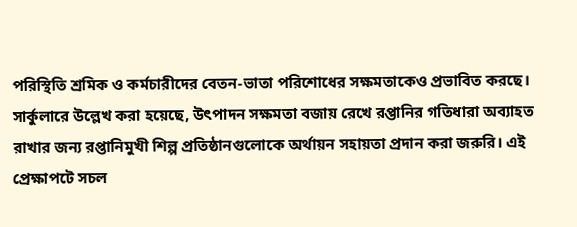পরিস্থিতি শ্রমিক ও কর্মচারীদের বেতন-ভাতা পরিশোধের সক্ষমতাকেও প্রভাবিত করছে।
সার্কুলারে উল্লেখ করা হয়েছে, উৎপাদন সক্ষমতা বজায় রেখে রপ্তানির গতিধারা অব্যাহত রাখার জন্য রপ্তানিমুখী শিল্প প্রতিষ্ঠানগুলোকে অর্থায়ন সহায়তা প্রদান করা জরুরি। এই প্রেক্ষাপটে সচল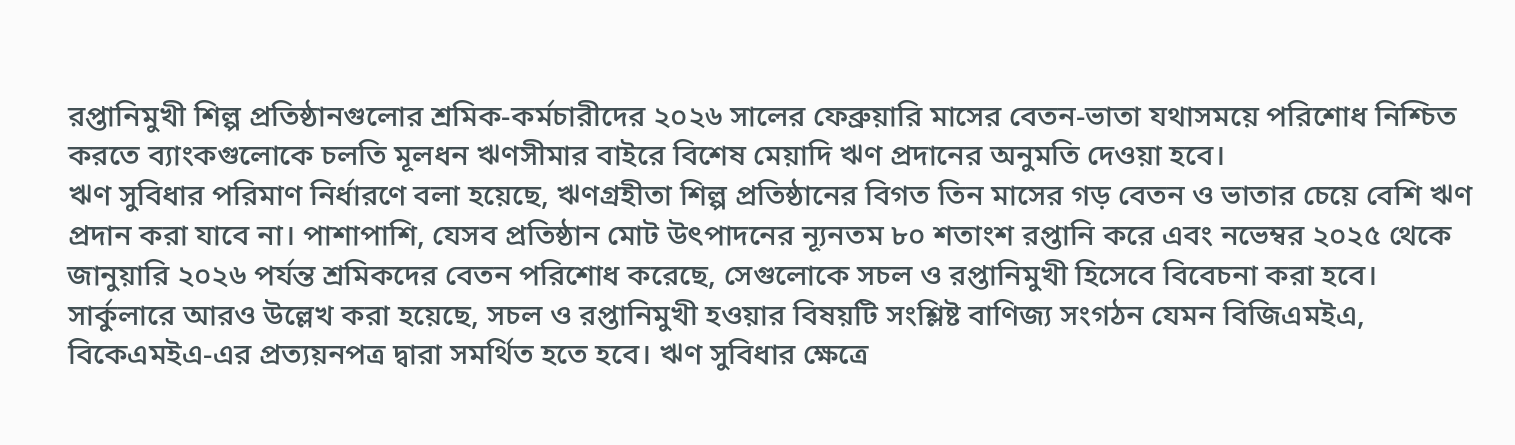রপ্তানিমুখী শিল্প প্রতিষ্ঠানগুলোর শ্রমিক-কর্মচারীদের ২০২৬ সালের ফেব্রুয়ারি মাসের বেতন-ভাতা যথাসময়ে পরিশোধ নিশ্চিত করতে ব্যাংকগুলোকে চলতি মূলধন ঋণসীমার বাইরে বিশেষ মেয়াদি ঋণ প্রদানের অনুমতি দেওয়া হবে।
ঋণ সুবিধার পরিমাণ নির্ধারণে বলা হয়েছে, ঋণগ্রহীতা শিল্প প্রতিষ্ঠানের বিগত তিন মাসের গড় বেতন ও ভাতার চেয়ে বেশি ঋণ প্রদান করা যাবে না। পাশাপাশি, যেসব প্রতিষ্ঠান মোট উৎপাদনের ন্যূনতম ৮০ শতাংশ রপ্তানি করে এবং নভেম্বর ২০২৫ থেকে জানুয়ারি ২০২৬ পর্যন্ত শ্রমিকদের বেতন পরিশোধ করেছে, সেগুলোকে সচল ও রপ্তানিমুখী হিসেবে বিবেচনা করা হবে।
সার্কুলারে আরও উল্লেখ করা হয়েছে, সচল ও রপ্তানিমুখী হওয়ার বিষয়টি সংশ্লিষ্ট বাণিজ্য সংগঠন যেমন বিজিএমইএ, বিকেএমইএ-এর প্রত্যয়নপত্র দ্বারা সমর্থিত হতে হবে। ঋণ সুবিধার ক্ষেত্রে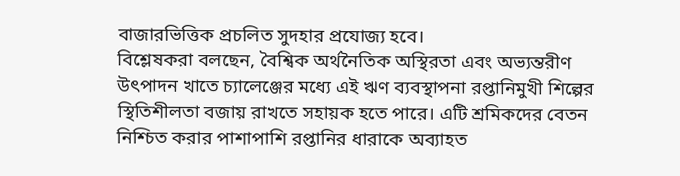বাজারভিত্তিক প্রচলিত সুদহার প্রযোজ্য হবে।
বিশ্লেষকরা বলছেন, বৈশ্বিক অর্থনৈতিক অস্থিরতা এবং অভ্যন্তরীণ উৎপাদন খাতে চ্যালেঞ্জের মধ্যে এই ঋণ ব্যবস্থাপনা রপ্তানিমুখী শিল্পের স্থিতিশীলতা বজায় রাখতে সহায়ক হতে পারে। এটি শ্রমিকদের বেতন নিশ্চিত করার পাশাপাশি রপ্তানির ধারাকে অব্যাহত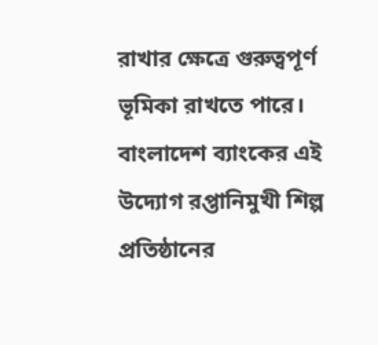রাখার ক্ষেত্রে গুরুত্বপূর্ণ ভূমিকা রাখতে পারে।
বাংলাদেশ ব্যাংকের এই উদ্যোগ রপ্তানিমুখী শিল্প প্রতিষ্ঠানের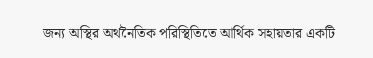জন্য অস্থির অর্থনৈতিক পরিস্থিতিতে আর্থিক সহায়তার একটি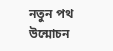নতুন পথ উন্মোচন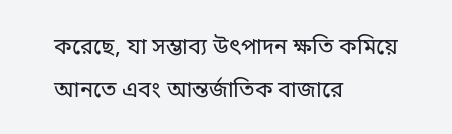করেছে, যা সম্ভাব্য উৎপাদন ক্ষতি কমিয়ে আনতে এবং আন্তর্জাতিক বাজারে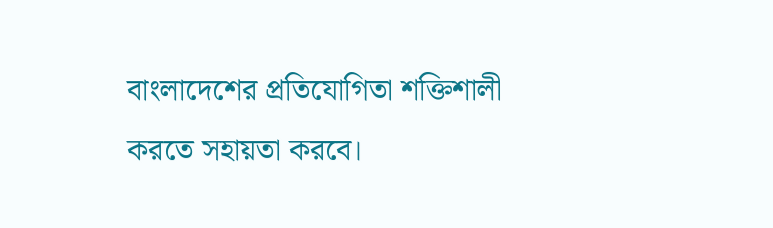বাংলাদেশের প্রতিযোগিতা শক্তিশালী করতে সহায়তা করবে।